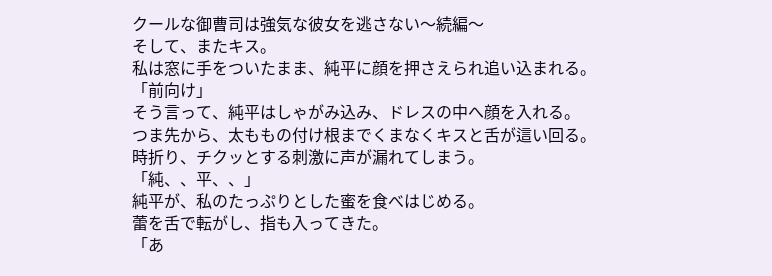クールな御曹司は強気な彼女を逃さない〜続編〜
そして、またキス。
私は窓に手をついたまま、純平に顔を押さえられ追い込まれる。
「前向け」
そう言って、純平はしゃがみ込み、ドレスの中へ顔を入れる。
つま先から、太ももの付け根までくまなくキスと舌が這い回る。
時折り、チクッとする刺激に声が漏れてしまう。
「純、、平、、」
純平が、私のたっぷりとした蜜を食べはじめる。
蕾を舌で転がし、指も入ってきた。
「あ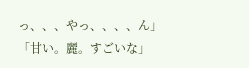っ、、、やっ、、、、ん」
「甘い。麗。すごいな」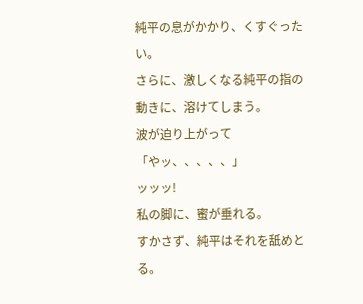純平の息がかかり、くすぐったい。
さらに、激しくなる純平の指の動きに、溶けてしまう。
波が迫り上がって
「やッ、、、、、」
ッッッ!
私の脚に、蜜が垂れる。
すかさず、純平はそれを舐めとる。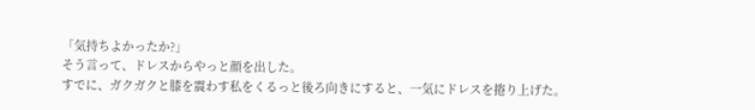「気持ちよかったか?」
そう言って、ドレスからやっと顔を出した。
すでに、ガクガクと膝を震わす私をくるっと後ろ向きにすると、一気にドレスを捲り上げた。